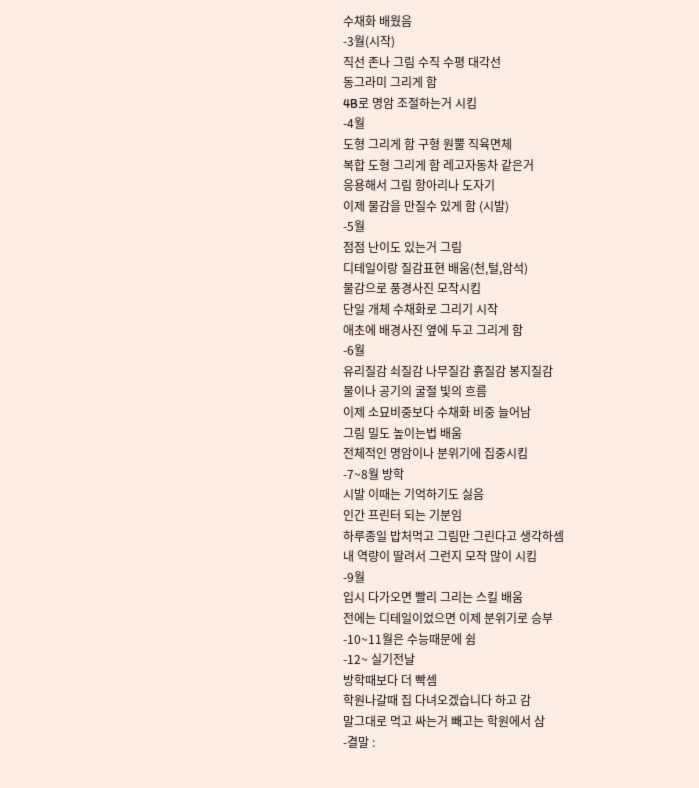수채화 배웠음
-3월(시작)
직선 존나 그림 수직 수평 대각선
동그라미 그리게 함
4B로 명암 조절하는거 시킴
-4월
도형 그리게 함 구형 원뿔 직육면체
복합 도형 그리게 함 레고자동차 같은거
응용해서 그림 항아리나 도자기
이제 물감을 만질수 있게 함 (시발)
-5월
점점 난이도 있는거 그림
디테일이랑 질감표현 배움(천,털,암석)
물감으로 풍경사진 모작시킴
단일 개체 수채화로 그리기 시작
애초에 배경사진 옆에 두고 그리게 함
-6월
유리질감 쇠질감 나무질감 흙질감 봉지질감
물이나 공기의 굴절 빛의 흐름
이제 소묘비중보다 수채화 비중 늘어남
그림 밀도 높이는법 배움
전체적인 명암이나 분위기에 집중시킴
-7~8월 방학
시발 이때는 기억하기도 싫음
인간 프린터 되는 기분임
하루종일 밥처먹고 그림만 그린다고 생각하셈
내 역량이 딸려서 그런지 모작 많이 시킴
-9월
입시 다가오면 빨리 그리는 스킬 배움
전에는 디테일이었으면 이제 분위기로 승부
-10~11월은 수능때문에 쉼
-12~ 실기전날
방학때보다 더 빡셈
학원나갈때 집 다녀오겠습니다 하고 감
말그대로 먹고 싸는거 빼고는 학원에서 삼
-결말 :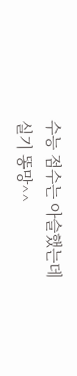수능 점수는 아슬했는데
실기 똥망^^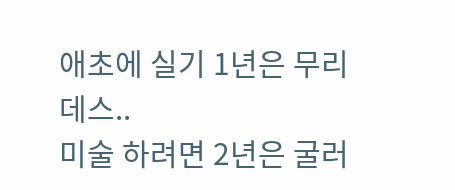애초에 실기 1년은 무리데스..
미술 하려면 2년은 굴러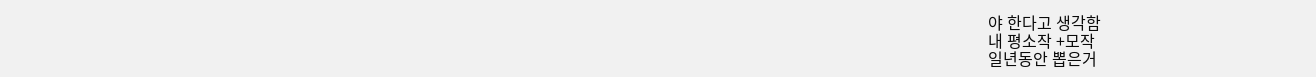야 한다고 생각함
내 평소작 +모작
일년동안 뽑은거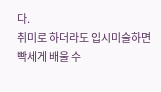다.
취미로 하더라도 입시미술하면 빡세게 배울 수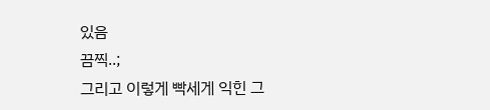있음
끔찍..;
그리고 이렇게 빡세게 익힌 그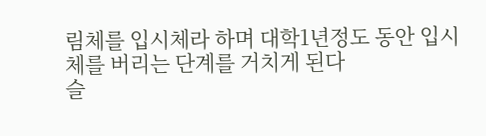림체를 입시체라 하며 대학1년정도 동안 입시체를 버리는 단계를 거치게 된다
슬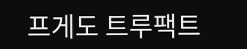프게도 트루팩트